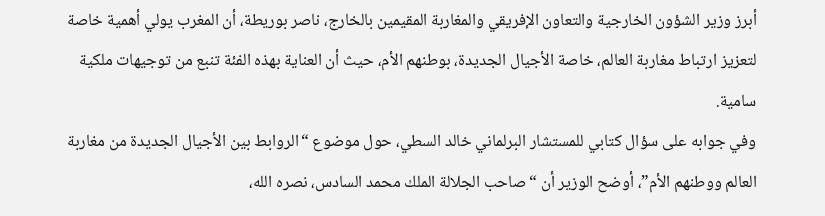أبرز وزير الشؤون الخارجية والتعاون الإفريقي والمغاربة المقيمين بالخارج، ناصر بوريطة، أن المغرب يولي أهمية خاصة لتعزيز ارتباط مغاربة العالم، خاصة الأجيال الجديدة، بوطنهم الأم، حيث أن العناية بهذه الفئة تنبع من توجيهات ملكية سامية.
وفي جوابه على سؤال كتابي للمستشار البرلماني خالد السطي، حول موضوع “الروابط بين الأجيال الجديدة من مغاربة العالم ووطنهم الأم”، أوضح الوزير أن “صاحب الجلالة الملك محمد السادس، نصره الله،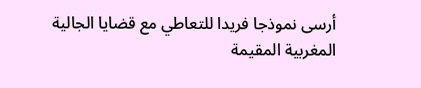أرسى نموذجا فريدا للتعاطي مع قضايا الجالية المغربية المقيمة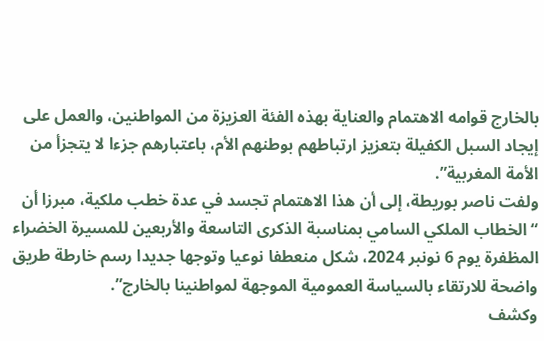بالخارج قوامه الاهتمام والعناية بهذه الفئة العزيزة من المواطنين، والعمل على إيجاد السبل الكفيلة بتعزيز ارتباطهم بوطنهم الأم، باعتبارهم جزءا لا يتجزأ من الأمة المغربية”.
ولفت ناصر بوريطة، إلى أن هذا الاهتمام تجسد في عدة خطب ملكية، مبرزا أن “الخطاب الملكي السامي بمناسبة الذكرى التاسعة والأربعين للمسيرة الخضراء المظفرة يوم 6 نونبر 2024، شكل منعطفا نوعيا وتوجها جديدا رسم خارطة طريق واضحة للارتقاء بالسياسة العمومية الموجهة لمواطنينا بالخارج”.
وكشف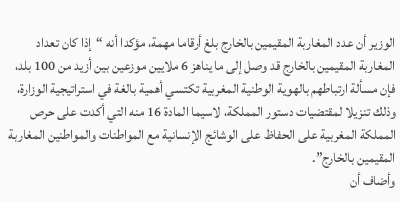الوزير أن عدد المغاربة المقيمين بالخارج بلغ أرقاما مهمة، مؤكدا أنه “إذا كان تعداد المغاربة المقيمين بالخارج قد وصل إلى ما يناهز 6 ملايين موزعين بين أزيد من 100 بلد، فإن مسألة ارتباطهم بالهوية الوطنية المغربية تكتسي أهمية بالغة في استراتيجية الوزارة، وذلك تنزيلا لمقتضيات دستور المملكة، لاسيما المادة 16 منه التي أكدت على حرص المملكة المغربية على الحفاظ على الوشائج الإنسانية مع المواطنات والمواطنين المغاربة المقيمين بالخارج”.
وأضاف أن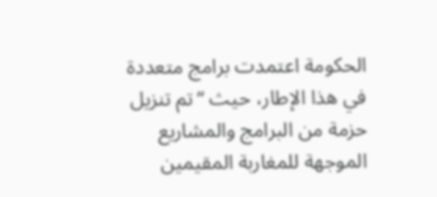الحكومة اعتمدت برامج متعددة في هذا الإطار، حيث “تم تنزيل حزمة من البرامج والمشاريع الموجهة للمغاربة المقيمين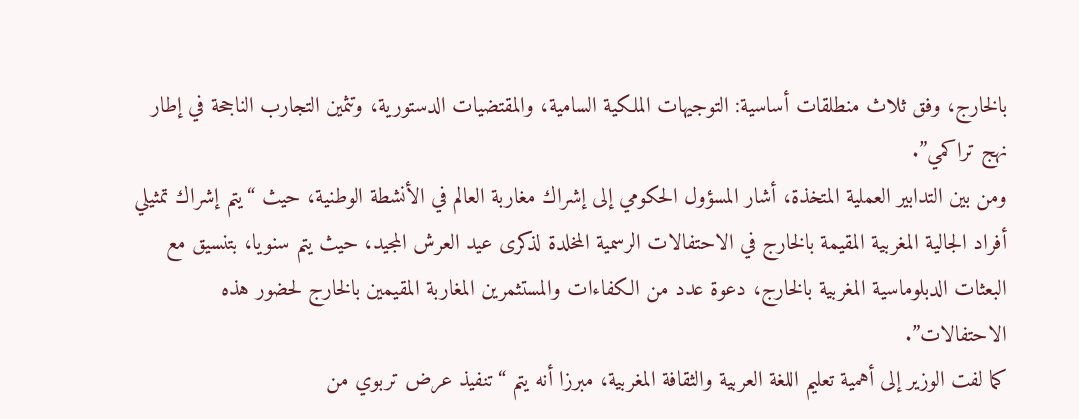بالخارج، وفق ثلاث منطلقات أساسية: التوجيهات الملكية السامية، والمقتضيات الدستورية، وتثمين التجارب الناجحة في إطار نهج تراكمي”.
ومن بين التدابير العملية المتخذة، أشار المسؤول الحكومي إلى إشراك مغاربة العالم في الأنشطة الوطنية، حيث “يتم إشراك تمثيلي أفراد الجالية المغربية المقيمة بالخارج في الاحتفالات الرسمية المخلدة لذكرى عيد العرش المجيد، حيث يتم سنويا، بتنسيق مع البعثات الدبلوماسية المغربية بالخارج، دعوة عدد من الكفاءات والمستثمرين المغاربة المقيمين بالخارج لحضور هذه الاحتفالات”.
كما لفت الوزير إلى أهمية تعليم اللغة العربية والثقافة المغربية، مبرزا أنه يتم “تنفيذ عرض تربوي من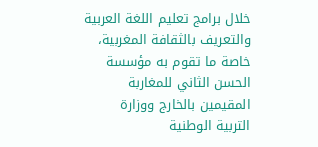خلال برامج تعليم اللغة العربية والتعريف بالثقافة المغربية، خاصة ما تقوم به مؤسسة الحسن الثاني للمغاربة المقيمين بالخارج ووزارة التربية الوطنية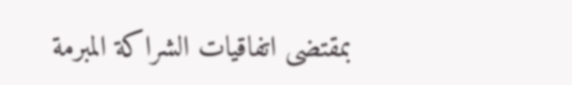بمقتضى اتفاقيات الشراكة المبرمة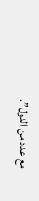مع عدد من الدول”.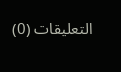التعليقات (0)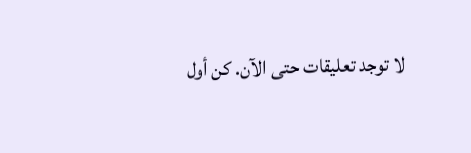لا توجد تعليقات حتى الآن. كن أول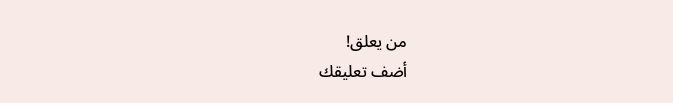من يعلق!
أضف تعليقك